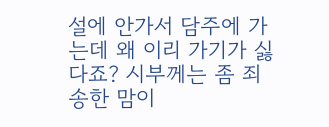설에 안가서 담주에 가는데 왜 이리 가기가 싫다죠? 시부께는 좀 죄송한 맘이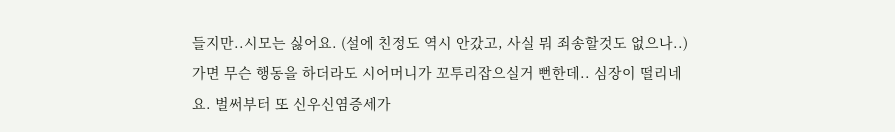들지만..시모는 싫어요. (설에 친정도 역시 안갔고, 사실 뭐 죄송할것도 없으나..) 가면 무슨 행동을 하더라도 시어머니가 꼬투리잡으실거 뻔한데.. 심장이 떨리네요. 벌써부터 또 신우신염증세가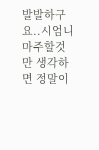발발하구요..시엄니 마주할것만 생각하면 정말이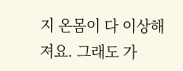지 온몸이 다 이상해져요. 그래도 가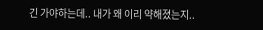긴 가야하는데.. 내가 왜 이리 약해졌는지..